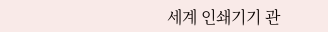세계 인쇄기기 관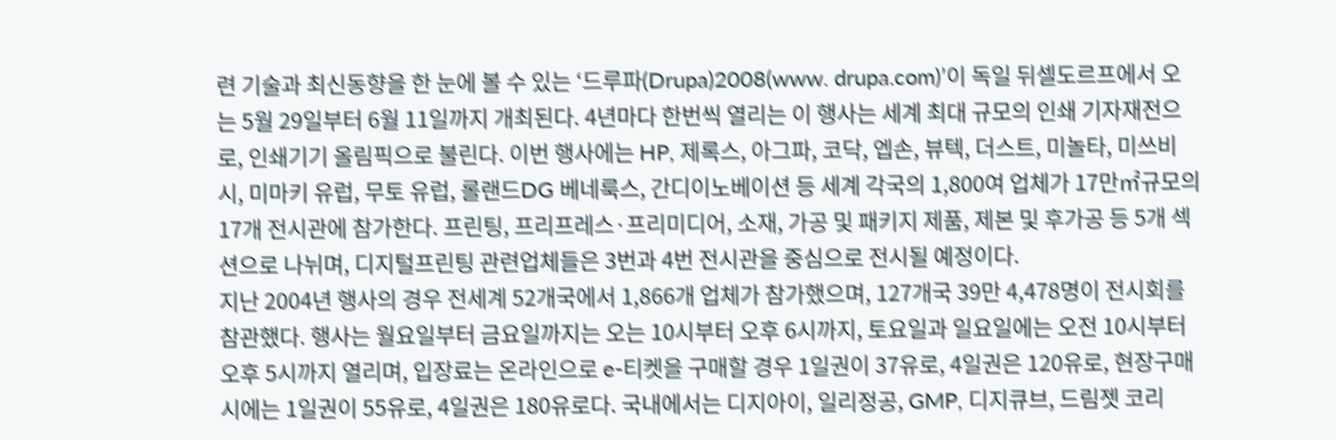련 기술과 최신동향을 한 눈에 볼 수 있는 ‘드루파(Drupa)2008(www. drupa.com)’이 독일 뒤셀도르프에서 오는 5월 29일부터 6월 11일까지 개최된다. 4년마다 한번씩 열리는 이 행사는 세계 최대 규모의 인쇄 기자재전으로, 인쇄기기 올림픽으로 불린다. 이번 행사에는 HP, 제록스, 아그파, 코닥, 엡손, 뷰텍, 더스트, 미놀타, 미쓰비시, 미마키 유럽, 무토 유럽, 롤랜드DG 베네룩스, 간디이노베이션 등 세계 각국의 1,800여 업체가 17만㎡규모의 17개 전시관에 참가한다. 프린팅, 프리프레스·프리미디어, 소재, 가공 및 패키지 제품, 제본 및 후가공 등 5개 섹션으로 나뉘며, 디지털프린팅 관련업체들은 3번과 4번 전시관을 중심으로 전시될 예정이다.
지난 2004년 행사의 경우 전세계 52개국에서 1,866개 업체가 참가했으며, 127개국 39만 4,478명이 전시회를 참관했다. 행사는 월요일부터 금요일까지는 오는 10시부터 오후 6시까지, 토요일과 일요일에는 오전 10시부터 오후 5시까지 열리며, 입장료는 온라인으로 e-티켓을 구매할 경우 1일권이 37유로, 4일권은 120유로, 현장구매 시에는 1일권이 55유로, 4일권은 180유로다. 국내에서는 디지아이, 일리정공, GMP, 디지큐브, 드림젯 코리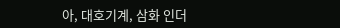아, 대호기계, 삼화 인더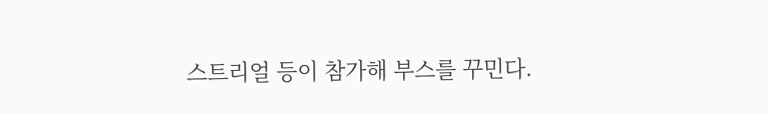스트리얼 등이 참가해 부스를 꾸민다.